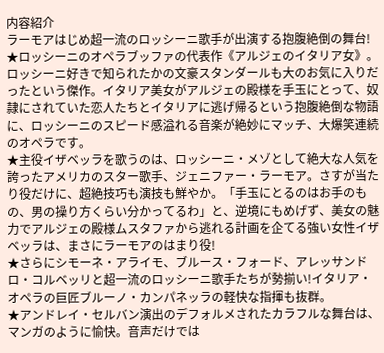内容紹介
ラーモアはじめ超一流のロッシーニ歌手が出演する抱腹絶倒の舞台!
★ロッシーニのオペラブッファの代表作《アルジェのイタリア女》。ロッシーニ好きで知られたかの文豪スタンダールも大のお気に入りだったという傑作。イタリア美女がアルジェの殿様を手玉にとって、奴隷にされていた恋人たちとイタリアに逃げ帰るという抱腹絶倒な物語に、ロッシーニのスピード感溢れる音楽が絶妙にマッチ、大爆笑連続のオペラです。
★主役イザベッラを歌うのは、ロッシーニ・メゾとして絶大な人気を誇ったアメリカのスター歌手、ジェニファー・ラーモア。さすが当たり役だけに、超絶技巧も演技も鮮やか。「手玉にとるのはお手のもの、男の操り方くらい分かってるわ」と、逆境にもめげず、美女の魅力でアルジェの殿様ムスタファから逃れる計画を企てる強い女性イザベッラは、まさにラーモアのはまり役!
★さらにシモーネ・アライモ、ブルース・フォード、アレッサンドロ・コルベッリと超一流のロッシーニ歌手たちが勢揃い!イタリア・オペラの巨匠ブルーノ・カンパネッラの軽快な指揮も抜群。
★アンドレイ・セルバン演出のデフォルメされたカラフルな舞台は、マンガのように愉快。音声だけでは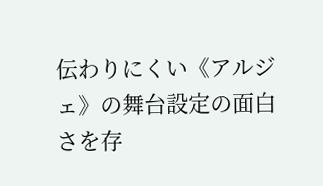伝わりにくい《アルジェ》の舞台設定の面白さを存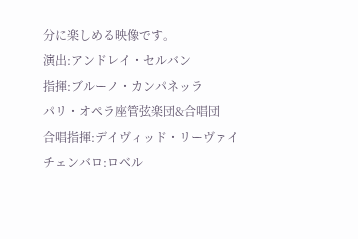分に楽しめる映像です。
演出:アンドレイ・セルバン
指揮:ブルーノ・カンパネッラ
パリ・オペラ座管弦楽団&合唱団
合唱指揮:デイヴィッド・リーヴァイ
チェンバロ:ロベル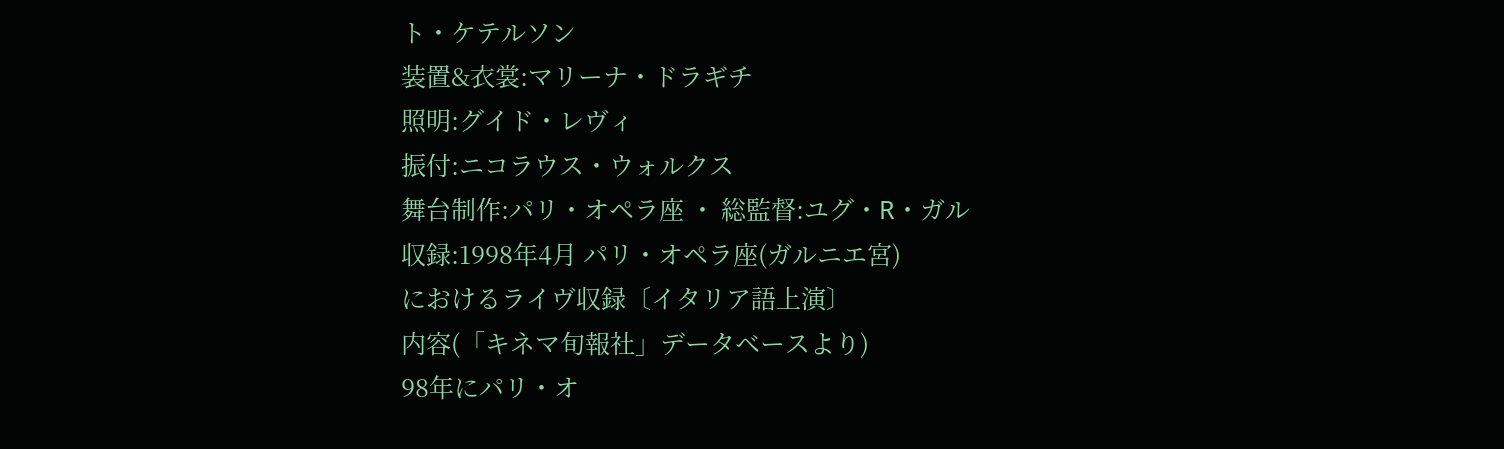ト・ケテルソン
装置&衣裳:マリーナ・ドラギチ
照明:グイド・レヴィ
振付:ニコラウス・ウォルクス
舞台制作:パリ・オペラ座 ・ 総監督:ユグ・R・ガル
収録:1998年4月 パリ・オペラ座(ガルニエ宮)
におけるライヴ収録〔イタリア語上演〕
内容(「キネマ旬報社」データベースより)
98年にパリ・オ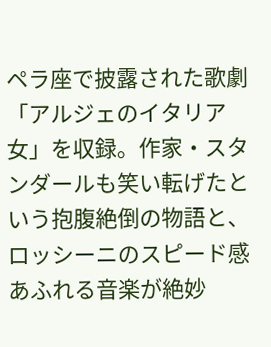ペラ座で披露された歌劇「アルジェのイタリア女」を収録。作家・スタンダールも笑い転げたという抱腹絶倒の物語と、ロッシーニのスピード感あふれる音楽が絶妙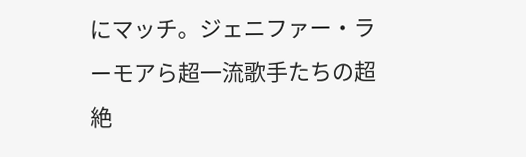にマッチ。ジェニファー・ラーモアら超一流歌手たちの超絶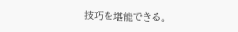技巧を堪能できる。